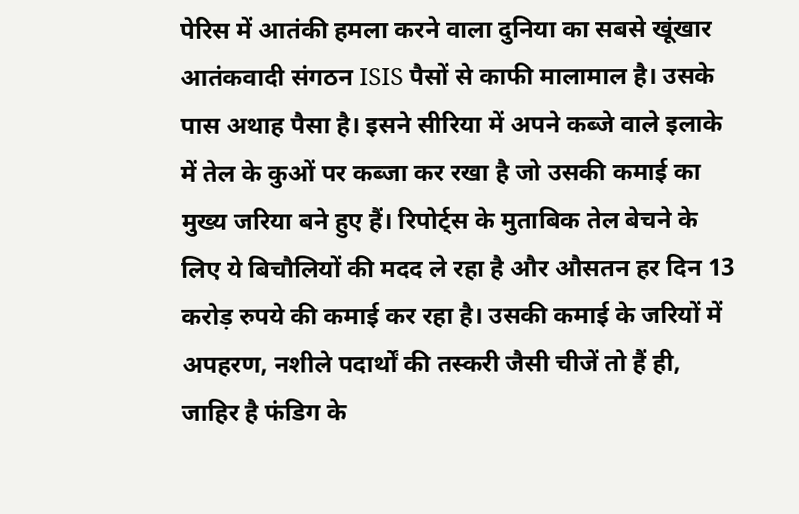पेरिस में आतंकी हमला करने वाला दुनिया का सबसे खूंखार आतंकवादी संगठन ISIS पैसों से काफी मालामाल है। उसके पास अथाह पैसा है। इसने सीरिया में अपने कब्जे वाले इलाके में तेल के कुओं पर कब्जा कर रखा है जो उसकी कमाई का मुख्य जरिया बने हुए हैं। रिपोर्ट्स के मुताबिक तेल बेचने के लिए ये बिचौलियों की मदद ले रहा है और औसतन हर दिन 13 करोड़ रुपये की कमाई कर रहा है। उसकी कमाई के जरियों में अपहरण, नशीले पदार्थों की तस्करी जैसी चीजें तो हैं ही, जाहिर है फंडिग के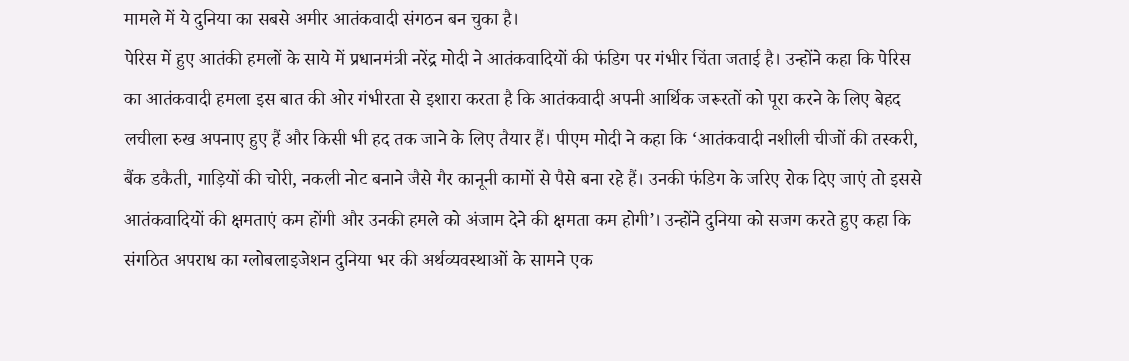मामले में ये दुनिया का सबसे अमीर आतंकवादी संगठन बन चुका है।
पेरिस में हुए आतंकी हमलों के साये में प्रधानमंत्री नरेंद्र मोदी ने आतंकवादियों की फंडिग पर गंभीर चिंता जताई है। उन्होंने कहा कि पेरिस का आतंकवादी हमला इस बात की ओर गंभीरता से इशारा करता है कि आतंकवादी अपनी आर्थिक जरूरतों को पूरा करने के लिए बेहद लचीला रुख अपनाए हुए हैं और किसी भी हद तक जाने के लिए तैयार हैं। पीएम मोदी ने कहा कि ‘आतंकवादी नशीली चीजों की तस्करी, बैंक डकैती, गाड़ियों की चोरी, नकली नोट बनाने जैसे गैर कानूनी कामों से पैसे बना रहे हैं। उनकी फंडिग के जरिए रोक दिए जाएं तो इससे आतंकवादियों की क्षमताएं कम होंगी और उनकी हमले को अंजाम देने की क्षमता कम होगी’। उन्होंने दुनिया को सजग करते हुए कहा कि संगठित अपराध का ग्लोबलाइजेशन दुनिया भर की अर्थव्यवस्थाओं के सामने एक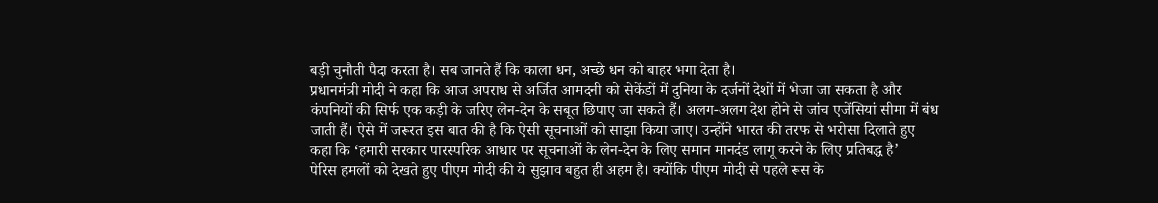बड़ी चुनौती पैदा करता है। सब जानते हैं कि काला धन, अच्छे धन को बाहर भगा देता है।
प्रधानमंत्री मोदी ने कहा कि आज अपराध से अर्जित आमदनी को सेकेंडों में दुनिया के दर्जनों देशों में भेजा जा सकता है और कंपनियों की सिर्फ एक कड़ी के जरिए लेन-देन के सबूत छिपाए जा सकते हैं। अलग-अलग देश होने से जांच एजेंसियां सीमा में बंध जाती हैं। ऐसे में जरूरत इस बात की है कि ऐसी सूचनाओं को साझा किया जाए। उन्होंने भारत की तरफ से भरोसा दिलाते हुए कहा कि ‘हमारी सरकार पारस्परिक आधार पर सूचनाओं के लेन-देन के लिए समान मानदंड लागू करने के लिए प्रतिबद्ध है’
पेरिस हमलों को देखते हुए पीएम मोदी की ये सुझाव बहुत ही अहम है। क्योंकि पीएम मोदी से पहले रूस के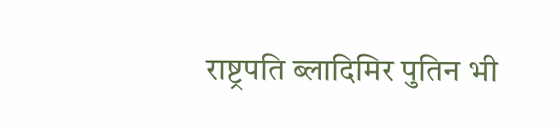राष्ट्रपति ब्लादिमिर पुतिन भी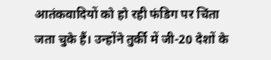आतंकवादियों को हो रही फंडिग पर चिंता जता चुके हैं। उन्होंने तुर्की में जी-20 देशों के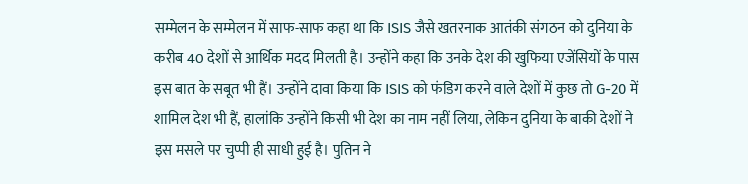सम्मेलन के सम्मेलन में साफ-साफ कहा था कि ISIS जैसे खतरनाक आतंकी संगठन को दुनिया के करीब 40 देशों से आर्थिक मदद मिलती है। उन्होंने कहा कि उनके देश की खुफिया एजेंसियों के पास इस बात के सबूत भी हैं। उन्होंने दावा किया कि ISIS को फंडिग करने वाले देशों में कुछ तो G-20 में शामिल देश भी हैं, हालांकि उन्होंने किसी भी देश का नाम नहीं लिया, लेकिन दुनिया के बाकी देशों ने इस मसले पर चुप्पी ही साधी हुई है। पुतिन ने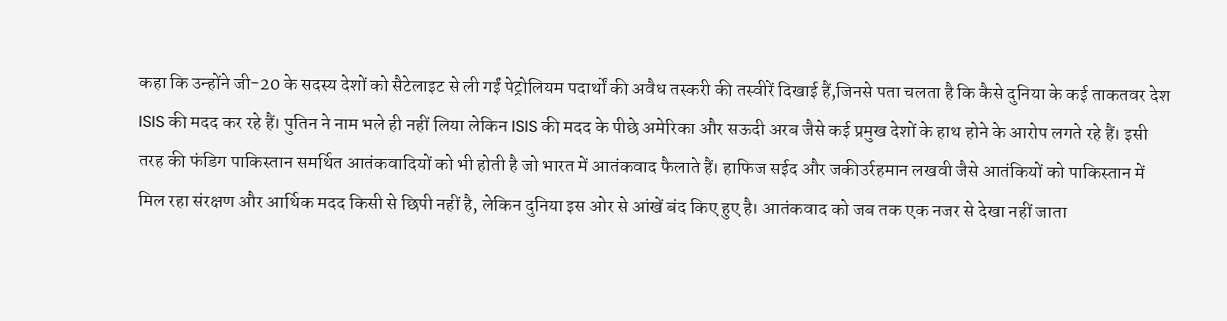कहा कि उन्होंने जी-20 के सदस्य देशों को सैटेलाइट से ली गईं पेट्रोलियम पदार्थों की अवैध तस्करी की तस्वीरें दिखाई हैं,जिनसे पता चलता है कि कैसे दुनिया के कई ताकतवर देश ISIS की मदद कर रहे हैं। पुतिन ने नाम भले ही नहीं लिया लेकिन ISIS की मदद के पीछे अमेरिका और सऊदी अरब जैसे कई प्रमुख देशों के हाथ होने के आरोप लगते रहे हैं। इसी तरह की फंडिग पाकिस्तान समर्थित आतंकवादियों को भी होती है जो भारत में आतंकवाद फैलाते हैं। हाफिज सईद और जकीउर्रहमान लखवी जैसे आतंकियों को पाकिस्तान में मिल रहा संरक्षण और आर्थिक मदद किसी से छिपी नहीं है, लेकिन दुनिया इस ओर से आंखें बंद किए हुए है। आतंकवाद को जब तक एक नजर से देखा नहीं जाता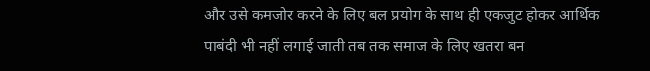और उसे कमजोर करने के लिए बल प्रयोग के साथ ही एकजुट होकर आर्थिक पाबंदी भी नहीं लगाई जाती तब तक समाज के लिए खतरा बन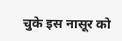चुके इस नासूर को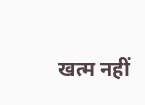खत्म नहीं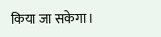किया जा सकेगा।